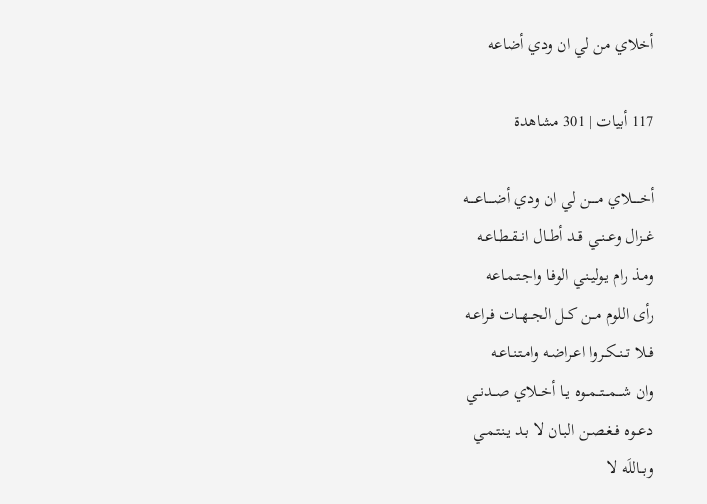أخلاي من لي ان ودي أضاعه

117 أبيات | 301 مشاهدة

أخـــــلاي مـــــن لي ان ودي أضــــاعــــه
غــزال وعــنــي قــد أطــال انــقــطـاعـه
ومـذ رام يـوليـنـي الوفـا واجـتـمـاعه
رأى اللوم مــن كــل الجــهــات فـراعـه
فــلا تــنــكــروا اعـراضـه وامـتـنـاعـه
وان شـــمـــتــمــوه يــا أخــلاي صــدنــي
دعــوه فــغـصـن البـان لا بـد يـنـتـمـي
وبــاللَه لا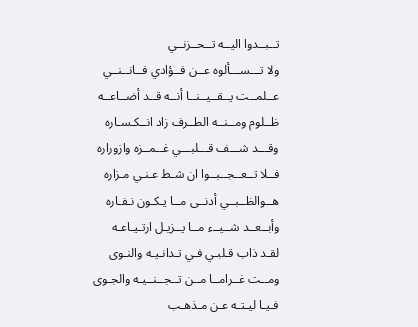تــبــدوا اليــه تــحــزنــي
ولا تـــســـألوه عــن فــؤادي فــانــنــي
عــلمــت يــقــيــنــا أنــه قــد أضــاعــه
ظــلوم ومــنــه الطــرف زاد انــكـسـاره
وقـــد شـــف قـــلبـــي غــمــزه وازوراره
فــلا تــعــجــبــوا ان شـط عـنـي مـزاره
هــوالظــبــي أدنــى مــا يـكـون نـفـاره
وأبــعــد شــيــء مــا يــزيـل ارتـيـاعـه
لقـد ذاب قـلبـي فـي تـدانـيـه والنـوى
ومــت غــرامــا مــن تــجــنــيـه والجـوى
فـيـا ليـتـه عـن مـذهـب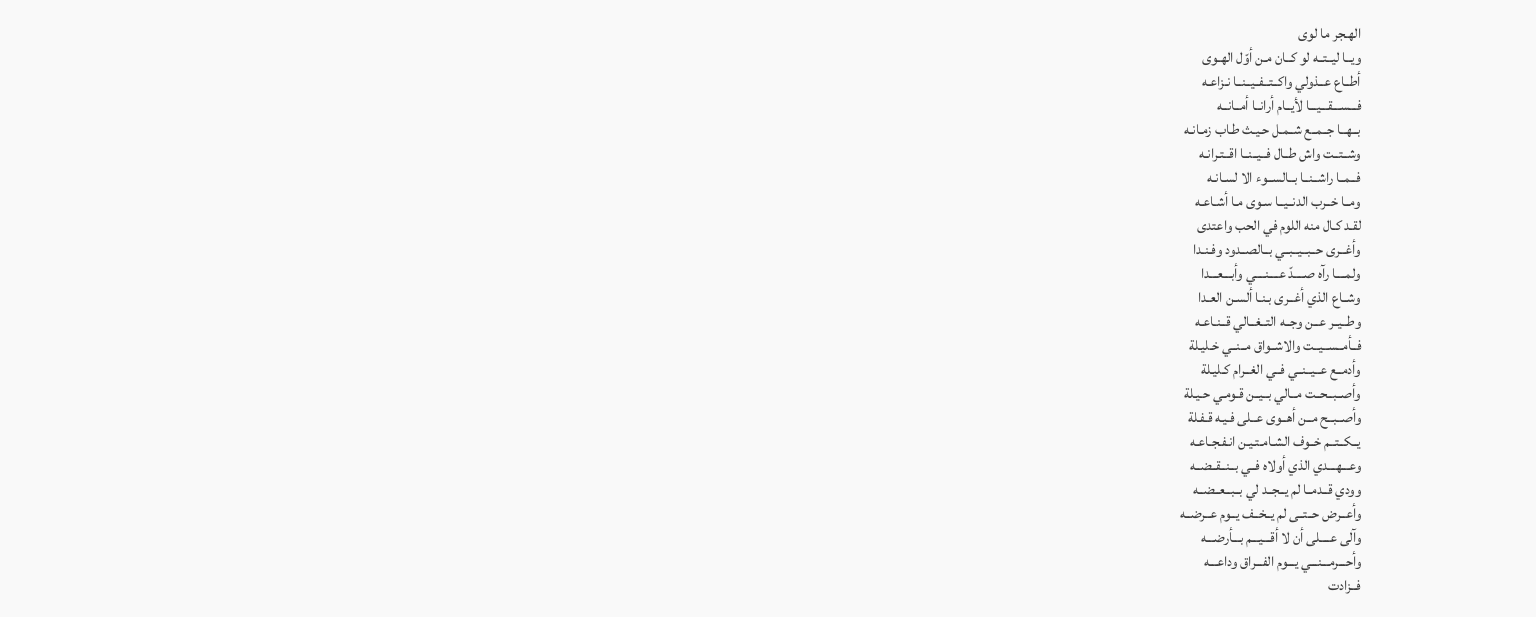الهـجر ما لوى
ويــا ليــتــه لو كــان مـن أوّل الهـوى
أطــاع عــذولي واكــتــفــيــنــا نـزاعـه
فـــســـقـــيـــا لأيــام أرانــا أمــانــه
بــهــا جــمــع شــمـل حـيـث طـاب زمـانـه
وشــتــت واش طــال فــيــنــا اقــتـرانـه
فــمــا راشــنــا بــالســوء الا لسـانـه
ومــا خــرب الدنــيــا سـوى مـا أشـاعـه
لقـد كـال منه اللوم في الحب واعتدى
وأغــرى حــبــيــبــي بــالصــدود وفـنـدا
ولمــــا رآه صــــدّ عــــنــــي وأبـــعـــدا
وشــاع الذي أغــرى بـنـا ألسـن العـدا
وطــيــر عــن وجــه التــغــالي قــنـاعـه
فــأمــســيــت والاشــواق مــنــي خـليـلة
وأدمــع عــيــنــي فــي الغــرام كـليـلة
وأصــبــحــت مــالي بــيــن قـومـي حـيـلة
وأصــبــح مــن أهــوى عــلى فـيـه قـفـلة
يــكــتــم خــوف الشـامـتـيـن انـفـجـاعـه
وعـــهـــدي الذي أولاه فــي بــنــقــضــه
وودي قــدمــا لم يــجــد لي بــبــعــضــه
وأعــرض حــتــى لم يــخــف يــوم عــرضــه
وآلى عــــلى أن لا أقـــيـــم بـــأرضـــه
وأحـــرمـــنـــي يـــوم الفـــراق وداعـــه
فــزادت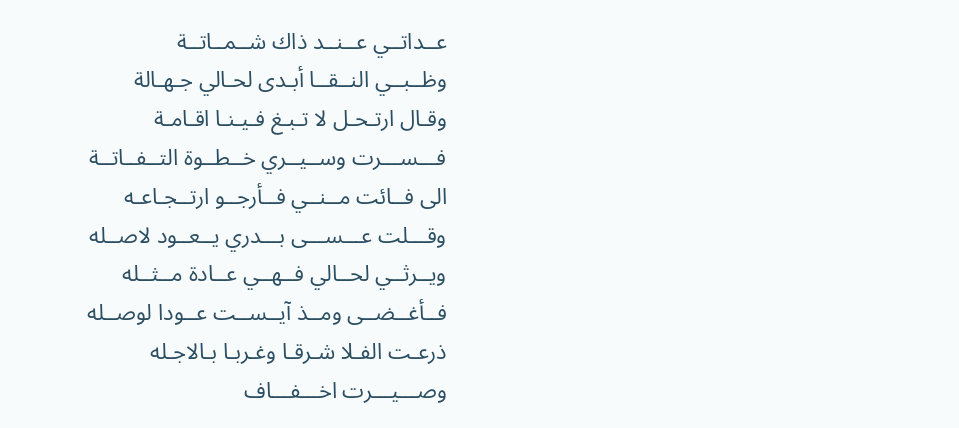عــداتــي عــنــد ذاك شــمــاتــة
وظــبــي النــقــا أبـدى لحـالي جـهـالة
وقـال ارتـحـل لا تـبـغ فـيـنـا اقـامـة
فـــســـرت وســيــري خــطــوة التــفــاتــة
الى فــائت مــنــي فــأرجــو ارتــجـاعـه
وقـــلت عـــســـى بـــدري يــعــود لاصــله
ويــرثــي لحــالي فــهــي عــادة مــثــله
فــأغــضــى ومــذ آيــســت عــودا لوصــله
ذرعـت الفـلا شـرقـا وغـربـا بـالاجـله
وصـــيـــرت اخـــفـــاف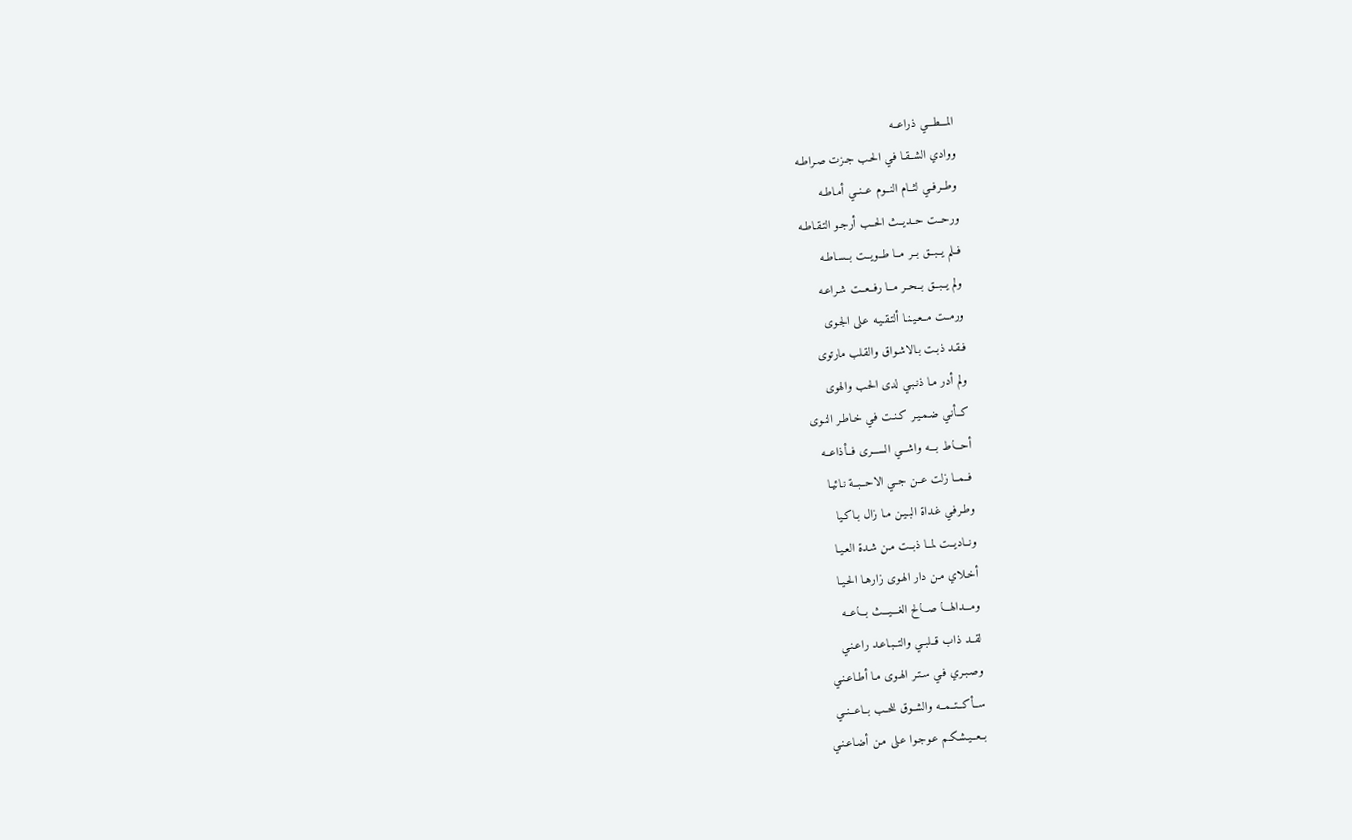المـــطـــي ذراعــه
ووادي الشــقـا فـي الحـب جـزت صـراطـه
وطــرفــي لثــام النــوم عــنــي أمـاطـه
ورحــت حــديــث الحــب أرجـو التـقـاطـه
فــلم يــبــق بــر مــا طــويــت بــسـاطـه
ولم يــبــق بــحــر مــا رفــعــت شـراعـه
ورمــت مــعـيـنـا ألتـقـيـه عـلى الجـوى
فـقـد ذبـت بـالاشـواق والقـلب مارتوى
ولم أدر مـا ذنـبـي لدى الحـب والهوى
كــأنـي ضـمـيـر كـنـت فـي خـاطـر النـوى
أحـــاط بـــه واشـــي الســـرى فــأذاعــه
فــمــا زلت عــن جــي الاحــبــة نـائيـا
وطـرفـي غـداة البـيـن مـا زال بـاكـيا
ونــاديــت لمــا ذبــت مـن شـدة العـيـا
أخـلاي مـن دار الهـوى زارهـا الحـيـا
ومـــدالهـــا صـــالح الغـــيـــث بـــاعــه
لقــد ذاب قــلبــي والتــبـاعـد راعـنـي
وصـبـري فـي سـتـر الهـوى مـا أطـاعـنـي
ســأكــتــمــه والشــوق للحــب بــاعــنــي
بــعــيـشـكـم عـوجـوا عـلى مـن أضـاعـنـي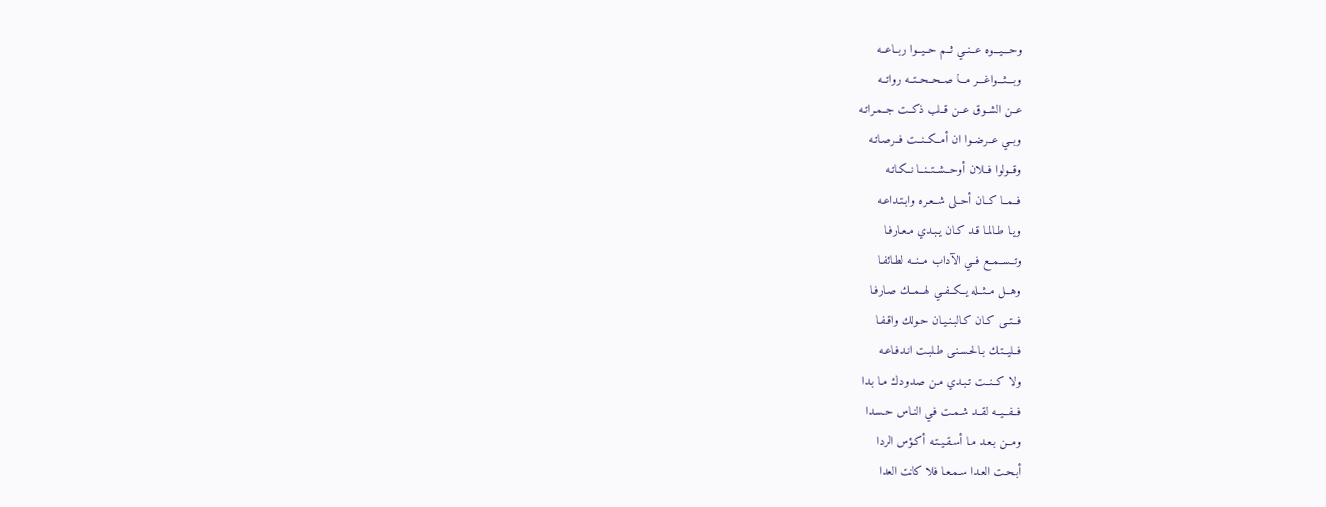وحـــيـــوه عــنــي ثــم حــيــوا ربــاعــه
وبـــثـــواغـــر مـــا صــحــحــتــه رواتــه
عــن الشــوق عــن قــلب ذكــت جــمـراتـه
وبــي عــرضــوا ان أمــكــنــت فــرصـاتـه
وقــولوا فــلان أوحــشــتــنــا نــكـاتـه
فــمــا كــان أحــلى شــعـره وابـتـداعـه
ويـا طـالمـا قـد كـان يـبـدي مـعـارفـا
وتــســمــع فــي الآداب مــنــه لطـائفـا
وهــل مــثــله يــكــفــي لهــمــك صـارفـا
فــتــى كـان كـالبـنـيـان حـولك واقـفـا
فــليــتـك بـالحـسـنـى طـلبـت انـدفـاعـه
ولا كــنــت تـبـدي مـن صـدودك مـا بـدا
فــفــيــه لقــد شـمـت فـي النـاس حـسـدا
ومــن بـعـد مـا أسـقـيـتـه أكـؤس الردا
أبـحـت العـدا سـمـعـا فلا كانت العدا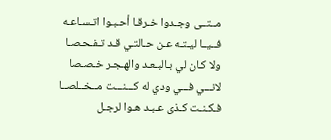مــتــى وجـدوا خـرقـا أحـبـوا اتـسـاعـه
فــيــا ليـتـه عـن حـالتـي قـد تـفـحـصـا
ولا كـان لي بـالبـعـد والهـجـر خـصـصا
لانـــي فـــي ودي له كـــنـــت مــخــلصــا
فـكـنـت كـذى عـبـد هـوا لرجـل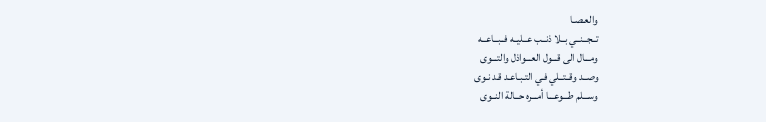والعـصـا
تــجــنــي بــلا ذنــب عــليــه فــبــاعــه
ومـــال الى قـــول العـــواذل والتـــوى
وصــد وقــتــلي فـي التـبـاعـد قـد نـوى
وســـلم طـــوعـــا أمـــره حــالة النــوى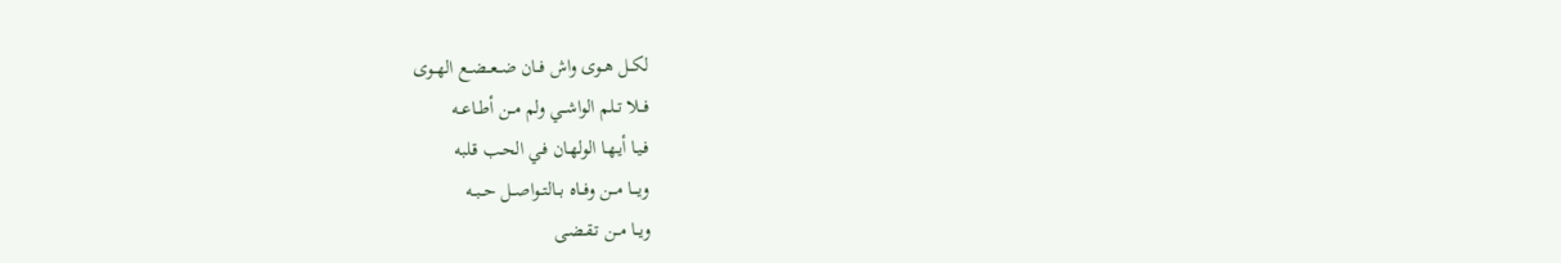لكــل هــوى واش فــان ضــعــضــع الهــوى
فــلا تــلم الواشــي ولم مــن أطــاعــه
فـيـا أيـهـا الولهـان فـي الحـب قـلبه
ويـــا مـــن وفــاه بــالتــواصــل حــبــه
ويــا مــن تـقـضـى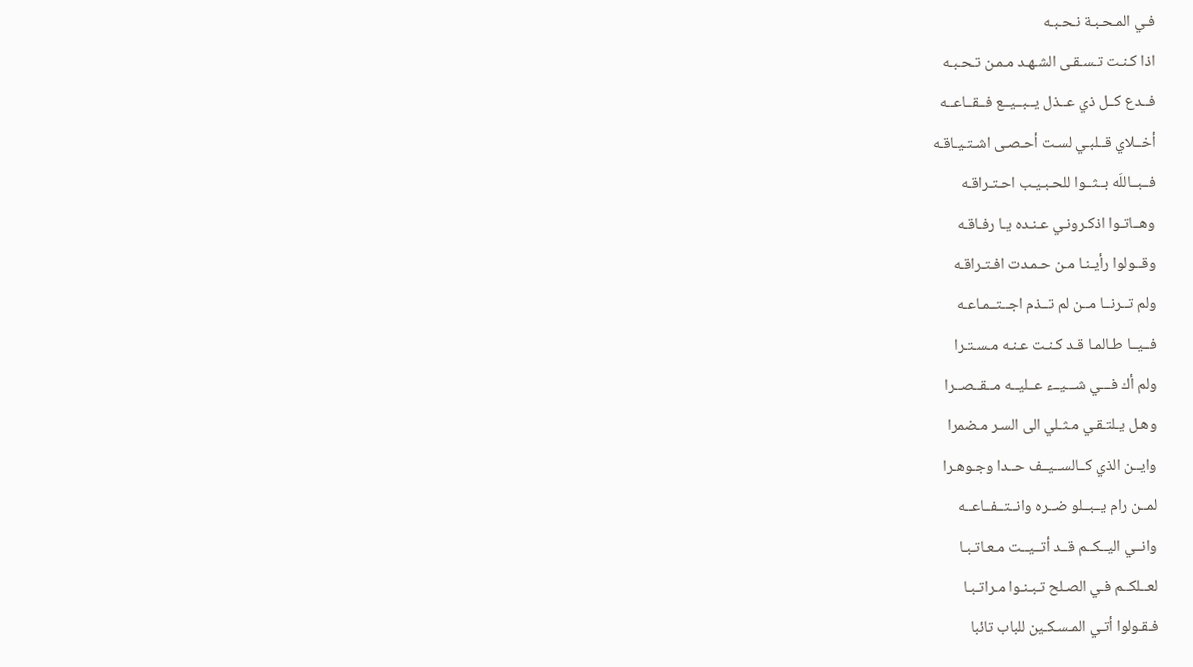فـي المـحـبـة نـحـبـه
اذا كـنـت تـسـقـى الشـهـد مـمـن تـحـبـه
فــدع كــل ذي عــذل يــبــيــع فــقــاعــه
أخــلاي قــلبـي لسـت أحـصـى اشـتـيـاقـه
فــبــاللَه بــثــوا للحـبـيـب احـتـراقـه
وهــاتـوا اذكـرونـي عـنـده يـا رفـاقـه
وقــولوا رأيـنـا مـن حـمـدت افـتـراقـه
ولم تــرنــا مــن لم تــذم اجــتــمـاعـه
فــيــا طـالمـا قـد كـنـت عـنـه مـسـتـرا
ولم أك فـــي شـــيــء عــليــه مــقــصــرا
وهـل يـلتـقـي مـثـلي الى السـر مـضمرا
وايــن الذي كــالســيــف حــدا وجـوهـرا
لمــن رام يــبــلو ضــره وانــتــفــاعــه
وانــي اليــكــم قــد أتــيــت مـعـاتـبـا
لعــلكــم فـي الصـلح تـبـنـوا مـراتـبـا
فـقـولوا أتـي المـسـكـين للباب تائبا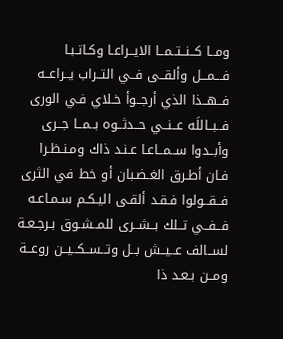ومــا كــنــتــمــا الايــراعـا وكـاتـبـا
فـــمـــل وألقــى فــي التــراب يــراعــه
فــهــذا الذي أرجــوأ خـلاي فـي الورى
فــبــاللَه عــنــي حــدثــوه بــمــا جــرى
وأبــدوا ســمــاعـا عـنـد ذاك ومـنـظـرا
فـان أطـرق الغـضـبان أو خط في الثرى
فــقــولوا فـقـد ألقـى اليـكـم سـمـاعـه
فــفــي تــلك بــشــرى للمــشـوق بـرجـعـة
لســالف عــيــش بــل وتــســكــيــن روعــة
ومــن بـعـد ذا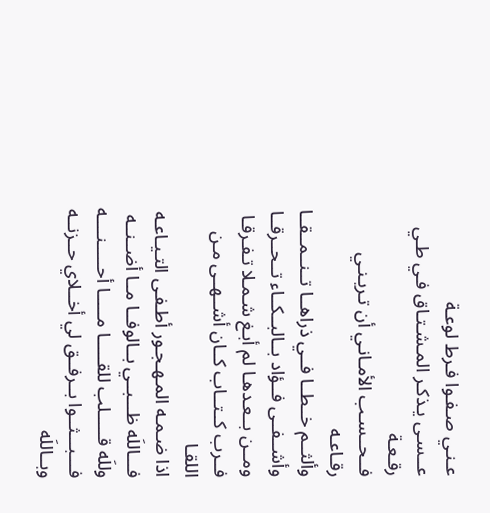عـنـي صـفـوا فـرط لوعـة
عــسـى يـذكـر المـشـتـاق فـي طـي رقـعـة
فــحــسـب الأمـانـي أن تـريـنـي رقـاعـه
وألثــم خــطــا فــي ذراهــا تــنــمــقــا
وأشــفــى فــؤاد بــالبــكــاء تــحــرقــا
ومــن بــعـدهـا لم أبـغ شـمـلا تـفـرقـا
فــرب كــتــاب كــان أشــهــى مـن اللقـا
اذا ضـمـه المـهـجـور أطـفـى التـيـاعـه
فـــاللَه ظـــبــي بــالوفــا مــا أضــنــه
وللَه قـــــلب للقـــــا مـــــا أحـــــنــــه
فـــبـــثــوا بــرفــق لي أخــلاي حــزنــه
وبــاللَه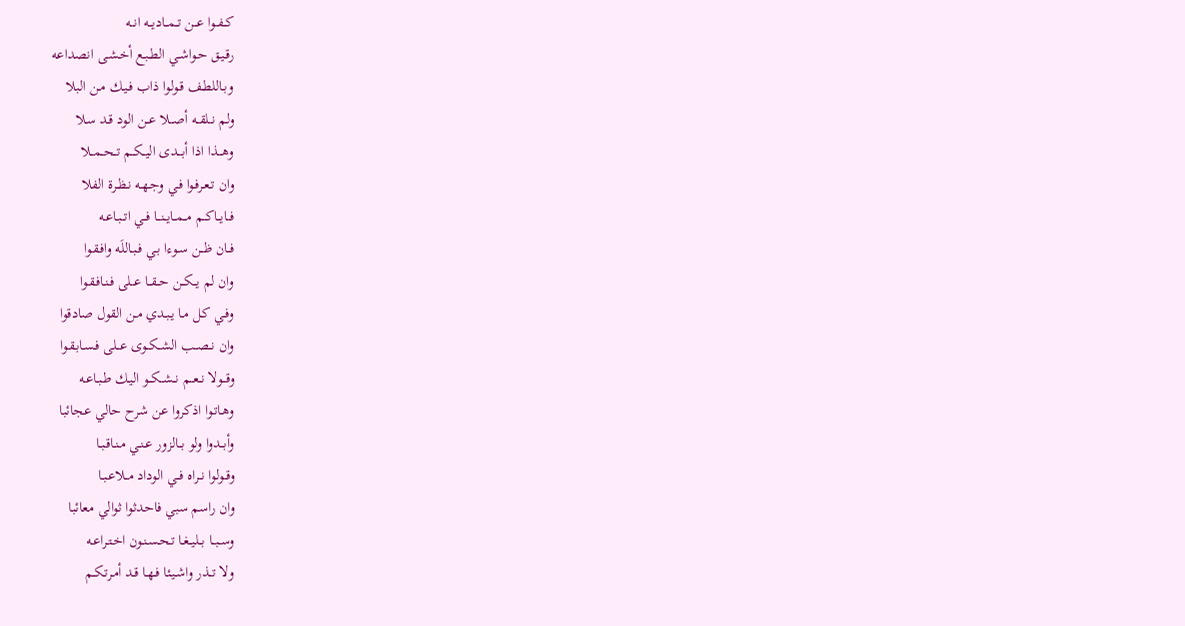كــفــوا عــن تــمــاديــه انــه
رقـيـق حـواشـي الطـبـع أخـشـى انصداعه
وبـاللطـف قـولوا ذاب فـيـك مـن البلا
ولم نــلقــه أصــلا عــن الود قـد سـلا
وهـــذا اذا أبـــدى اليــكــم تــحــمــلا
وان تـعـرفـوا فـي وجـهـه نـظـرة الفلا
فــايــاكــم مــمــايــنــا فــي اتــبـاعـه
فــان ظــن سـوءا بـي فـبـاللَه وافـقـوا
وان لم يــكــن حــقــا عــلى فـنـافـقـوا
وفـي كـل مـا يـبـدي مـن القول صادقوا
وان نــصــب الشــكــوى عــلى فـسـابـقـوا
وقــولا نــعــم نــشــكــو اليـك طـبـاعـه
وهـاتـوا اذكروا عن شرح حالي عجائبا
وأبــدوا ولو بــالزور عـنـي مـنـاقـبـا
وقــولوا نــراه فــي الوداد مــلاعـبـا
وان راسم سبي فاحدثوا ثوالي معائبا
وســبــا بــليــغـا تـحـسـنـون اخـتـراعـه
ولا تــذر واشـيـئا فـهـا قـد أمـرتـكـم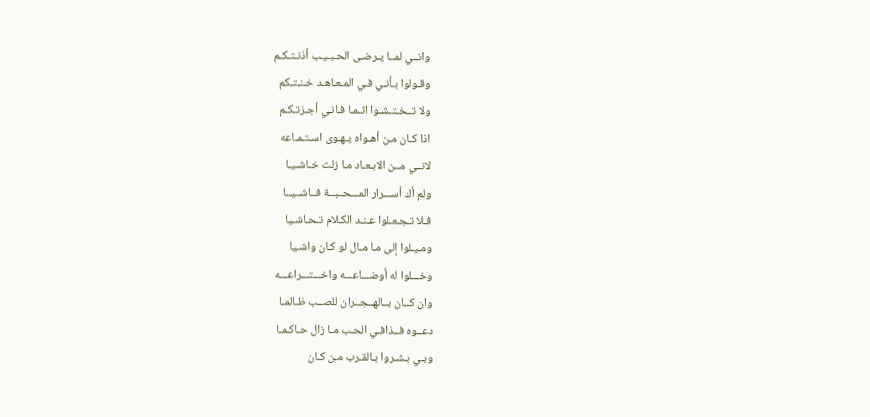وانــي لمــا يـرضـى الحـبـيـب أذنـتـكـم
وقـولوا بـأنـي فـي المـعـاهـد خـنـتـكم
ولا تــخـتـشـوا اثـمـا فـانـي أجـزتـكـم
اذا كـان مـن أهـواه يـهـوى اسـتـمـاعه
لانــي مــن الابـعـاد مـا زلت خـاشـيـا
ولم أك أســـرار المـــحــبــة فــاشــيــا
فـلا تـجـعـلوا عـنـد الكـلام تـحـاشـيا
ومـيـلوا إلى مـا مـال لو كـان واشـيا
وخـــلوا له أوضـــاعـــه واخـــتـــراعـــه
وان كــان بــالهــجــران للصــب ظـالمـا
دعــوه فــذافـي الحـب مـا زال حـاكـمـا
وبـي بـشـروا بـالقـرب مـن كـان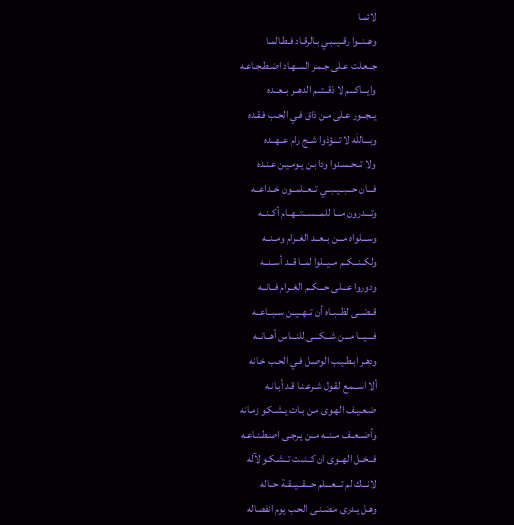لائمـا
وهــنــوا رقــيــبـي بـالرقـاد فـطـالمـا
جــعـلت عـلى جـمـر السـهـاد اضـطـجـاعـه
وايـــاكـــم لا ذقــتــم الدهــر بــعــده
يــجــور عـلى مـن ذاق فـي الحـب فـقـده
وبـــاللَه لا تـــؤذوا شــج رام عــهــده
ولا تــحـسـدوا ودا بـن يـومـيـن عـنـده
فـــان حـــبــيــبــي تــعــلمــون خــداعــه
وتـــدرون مـــا للمـــســـتــهــام أكــنــه
وســـلواه مـــن بــعــد الغــرام ومــنــه
ولكــنــكــم مــيــلوا لمــا قــد أســنــه
ودوروا عـــلى حـــكــم الغــرام فــانــه
قــضــى لظــبــاه أن تــهــيــن ســبــاعــه
فـــيـــا مـــن شـــكـــى للنـــاس أهــانــه
ودهـر ابـطـيـب الوصـل فـي الحـب خـانه
ألا اســمـع لقـول شـرعـنـا قـد أبـانـه
ضـعـيـف الهـوى مـن بـات يـشـكـو زمـانه
وأضــعــف مــنــه مــن يـرجـى اصـطـنـاعـه
فــخــل الهــوى ان كــنــت تــشـكـو لآله
لانـــك لم تـــعـــلم حـــقــيــقــة حــاله
وهـل يـدرى مـضـنـى الحـب يوم انفصاله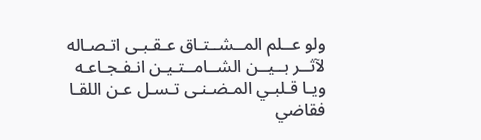ولو عــلم المــشــتـاق عـقـبـى اتـصـاله
لآثــر بــيــن الشــامــتـيـن انـفـجـاعـه
ويـا قـلبـي المـضـنـى تـسـل عـن اللقـا
فقاضي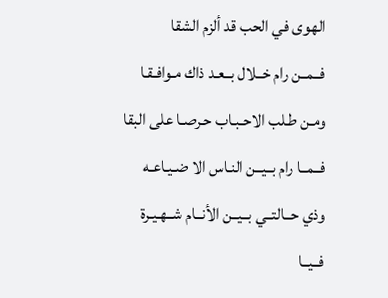الهوى في الحب قد ألزم الشقا
فــمــن رام خــلال بــعـد ذاك مـوافـقـا
ومـن طـلب الاحـبـاب حـرصـا على البقا
فــمــا رام بــيــن النـاس الا ضـيـاعـه
وذي حــالتــي بــيــن الأنــام شــهـيـرة
فــيــا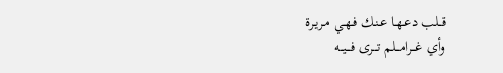قــلب دعـهـا عـنـك فـهـي مـريـرة
وأي غـــرامـــلم تـــرى فـــيـــه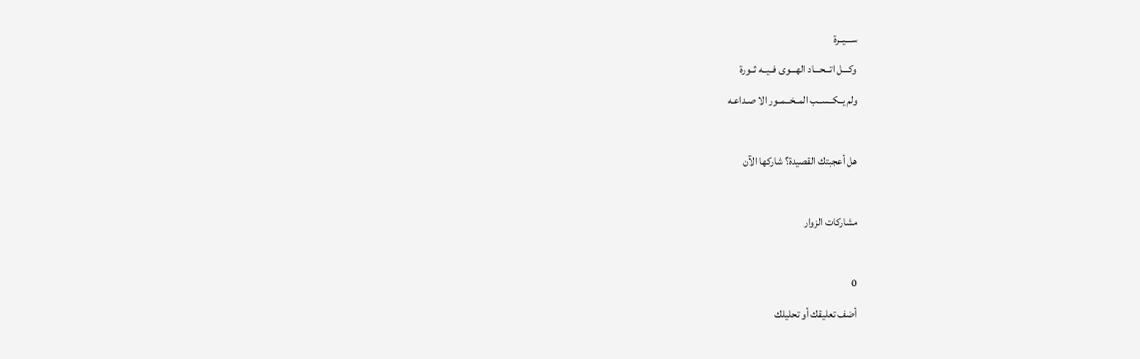ســـيــرة
وكـــل اتـــحـــاد الهـــوى فــيــه ثــورة
ولم يــكــســب المــخــمــور الا صـداعـه

هل أعجبتك القصيدة؟ شاركها الآن

مشاركات الزوار

0
أضف تعليقك أو تحليلك